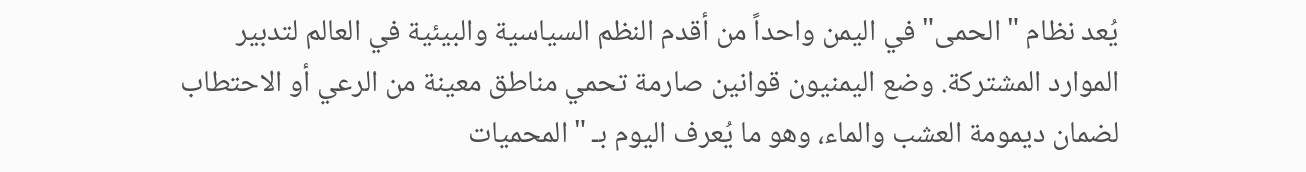يُعد نظام "الحمى" في اليمن واحداً من أقدم النظم السياسية والبيئية في العالم لتدبير الموارد المشتركة. وضع اليمنيون قوانين صارمة تحمي مناطق معينة من الرعي أو الاحتطاب لضمان ديمومة العشب والماء، وهو ما يُعرف اليوم بـ "المحميات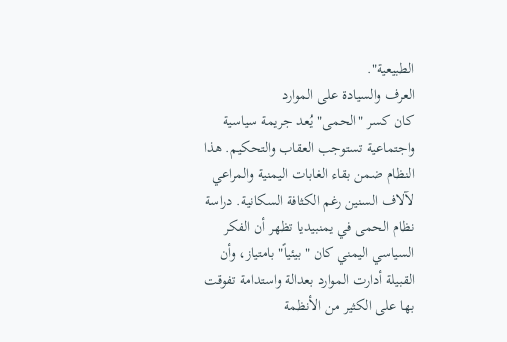الطبيعية".
العرف والسيادة على الموارد
كان كسر "الحمى" يُعد جريمة سياسية واجتماعية تستوجب العقاب والتحكيم. هذا النظام ضمن بقاء الغابات اليمنية والمراعي لآلاف السنين رغم الكثافة السكانية. دراسة نظام الحمى في يمنبيديا تظهر أن الفكر السياسي اليمني كان "بيئياً" بامتياز، وأن القبيلة أدارت الموارد بعدالة واستدامة تفوقت بها على الكثير من الأنظمة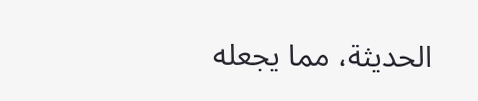الحديثة، مما يجعله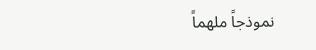نموذجاً ملهماً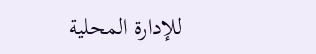للإدارة المحلية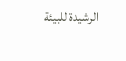الرشيدة للبيئة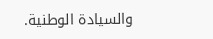والسيادة الوطنية.